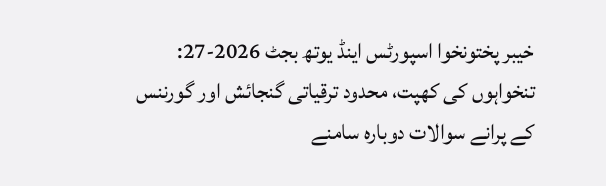خیبر پختونخوا اسپورٹس اینڈ یوتھ بجٹ 2026-27: تنخواہوں کی کھپت، محدود ترقیاتی گنجائش اور گورننس کے پرانے سوالات دوبارہ سامنے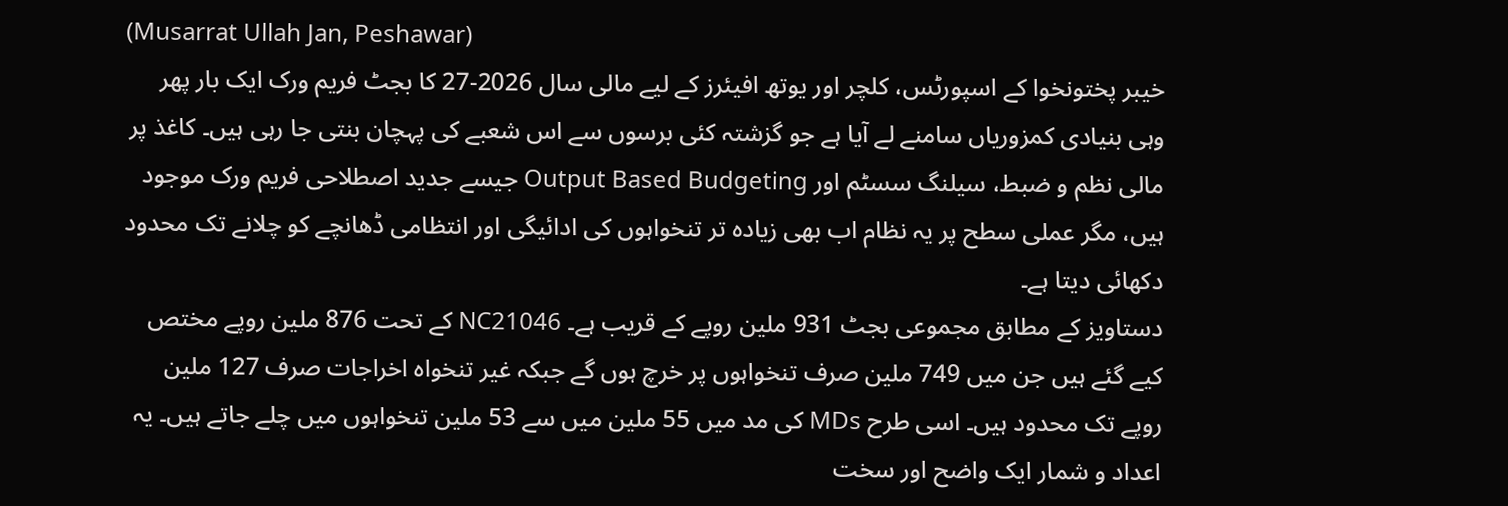(Musarrat Ullah Jan, Peshawar)
خیبر پختونخوا کے اسپورٹس، کلچر اور یوتھ افیئرز کے لیے مالی سال 2026-27 کا بجٹ فریم ورک ایک بار پھر وہی بنیادی کمزوریاں سامنے لے آیا ہے جو گزشتہ کئی برسوں سے اس شعبے کی پہچان بنتی جا رہی ہیں۔ کاغذ پر مالی نظم و ضبط، سیلنگ سسٹم اور Output Based Budgeting جیسے جدید اصطلاحی فریم ورک موجود ہیں، مگر عملی سطح پر یہ نظام اب بھی زیادہ تر تنخواہوں کی ادائیگی اور انتظامی ڈھانچے کو چلانے تک محدود دکھائی دیتا ہے۔
دستاویز کے مطابق مجموعی بجٹ 931 ملین روپے کے قریب ہے۔ NC21046 کے تحت 876 ملین روپے مختص کیے گئے ہیں جن میں 749 ملین صرف تنخواہوں پر خرچ ہوں گے جبکہ غیر تنخواہ اخراجات صرف 127 ملین روپے تک محدود ہیں۔ اسی طرح MDs کی مد میں 55 ملین میں سے 53 ملین تنخواہوں میں چلے جاتے ہیں۔ یہ اعداد و شمار ایک واضح اور سخت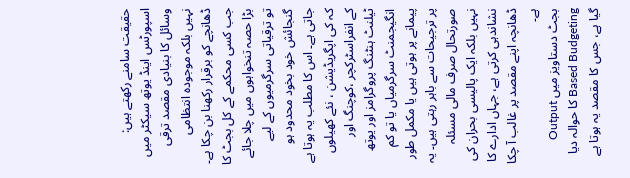حقیقت سامنے رکھتے ہیں: اسپورٹس اینڈ یوتھ سیکٹر میں وسائل کا بنیادی مقصد ترقی نہیں بلکہ موجودہ انتظامی ڈھانچے کو برقرار رکھنا بن چکا ہے۔
جب کسی محکمے کے کل بجٹ کا بڑا حصہ تنخواہوں میں چلا جائے تو ترقیاتی سرگرمیوں کے لیے گنجائش خود بخود محدود ہو جاتی ہے۔ اس کا مطلب یہ ہوتا ہے کہ کی اپگریڈیشن ، نئے کھیلوں کے انفراسٹرکچر ،کوچنگ اور ٹیلنٹ ہنٹنگ پروگرامز اور یوتھ انگیجمنٹ سرگرمیاں یا تو کم پیمانے پر ہوتی ہیں یا مکمل طور پر ترجیحات سے باہر رہتی ہیں۔ یہ صورتحال صرف مالی مسئلہ نہیں بلکہ ایک پالیسی بحران کی نشاندہی کرتی ہے، جہاں ادارے کا ڈھانچہ اپنے مقصد پر غالب آ چکا ہے۔
بجٹ دستاویز میں Output Based Budgeting کا حوالہ دیا گیا ہے، جس کا مقصد یہ ہوتا ہے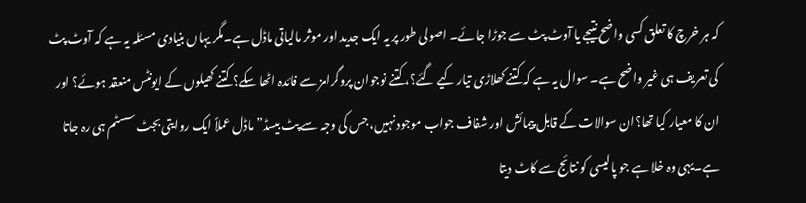کہ ہر خرچ کا تعلق کسی واضح نتیجے یا آوٹ پٹ سے جوڑا جائے۔ اصولی طور پر یہ ایک جدید اور موثر مالیاتی ماڈل ہے۔مگر یہاں بنیادی مسئلہ یہ ہے کہ آوٹ پٹ کی تعریف ہی غیر واضح ہے۔ سوال یہ ہے کہ کتنے کھلاڑی تیار کیے گئے؟، کتنے نوجوان پروگرامز سے فائدہ اٹھا سکے؟ کتنے کھیلوں کے ایونٹس منعقد ہوئے؟ اور ان کا معیار کیا تھا؟ان سوالات کے قابل پیمائش اور شفاف جواب موجود نہیں، جس کی وجہ سے پٹ بیسڈ” ماڈل عملاً ایک روایتی بجٹ سسٹم ہی رہ جاتا ہے۔یہی وہ خلا ہے جو پالیسی کو نتائج سے کاٹ دیتا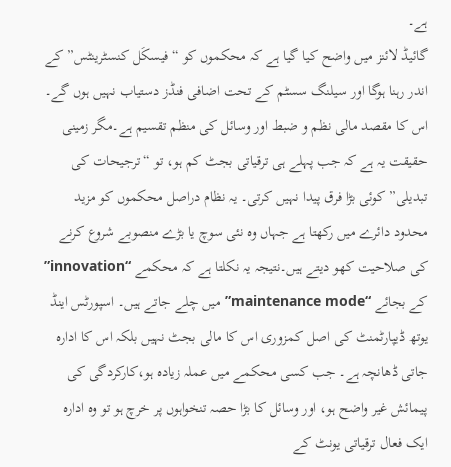ہے۔
گائیڈ لائنز میں واضح کیا گیا ہے کہ محکموں کو “فیسکَل کنسٹرینٹس” کے اندر رہنا ہوگا اور سیلنگ سسٹم کے تحت اضافی فنڈز دستیاب نہیں ہوں گے۔ اس کا مقصد مالی نظم و ضبط اور وسائل کی منظم تقسیم ہے۔مگر زمینی حقیقت یہ ہے کہ جب پہلے ہی ترقیاتی بجٹ کم ہو، تو “ترجیحات کی تبدیلی” کوئی بڑا فرق پیدا نہیں کرتی۔ یہ نظام دراصل محکموں کو مزید محدود دائرے میں رکھتا ہے جہاں وہ نئی سوچ یا بڑے منصوبے شروع کرنے کی صلاحیت کھو دیتے ہیں۔نتیجہ یہ نکلتا ہے کہ محکمے “innovation” کے بجائے “maintenance mode” میں چلے جاتے ہیں۔ اسپورٹس اینڈ یوتھ ڈیپارٹمنٹ کی اصل کمزوری اس کا مالی بجٹ نہیں بلکہ اس کا ادارہ جاتی ڈھانچہ ہے۔ جب کسی محکمے میں عملہ زیادہ ہو،کارکردگی کی پیمائش غیر واضح ہو، اور وسائل کا بڑا حصہ تنخواہوں پر خرچ ہو تو وہ ادارہ ایک فعال ترقیاتی یونٹ کے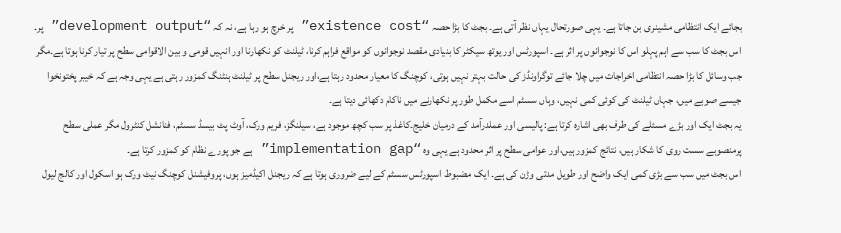بجائے ایک انتظامی مشینری بن جاتا ہے۔ یہی صورتحال یہاں نظر آتی ہے۔ بجٹ کا بڑا حصہ “existence cost” پر خرچ ہو رہا ہے، نہ کہ “development output” پر۔
اس بجٹ کا سب سے اہم پہلو اس کا نوجوانوں پر اثر ہے۔ اسپورٹس اور یوتھ سیکٹر کا بنیادی مقصد نوجوانوں کو مواقع فراہم کرنا، ٹیلنٹ کو نکھارنا اور انہیں قومی و بین الاقوامی سطح پر تیار کرنا ہوتا ہے۔مگر جب وسائل کا بڑا حصہ انتظامی اخراجات میں چلا جائے توگراونڈز کی حالت بہتر نہیں ہوتی، کوچنگ کا معیار محدود رہتا ہے،اور ریجنل سطح پر ٹیلنٹ ہنٹنگ کمزور رہتی ہے یہی وجہ ہے کہ خیبر پختونخوا جیسے صوبے میں، جہاں ٹیلنٹ کی کوئی کمی نہیں، وہاں سسٹم اسے مکمل طور پر نکھارنے میں ناکام دکھائی دیتا ہے۔
یہ بجٹ ایک اور بڑے مسئلے کی طرف بھی اشارہ کرتا ہے: پالیسی اور عملدرآمد کے درمیان خلیج۔کاغذ پر سب کچھ موجود ہے، سیلنگز، فریم ورک، آوٹ پٹ بیسڈ سسٹم، فنانشل کنٹرول مگر عملی سطح پرمنصوبے سست روی کا شکار ہیں، نتائج کمزور ہیں،اور عوامی سطح پر اثر محدود ہے یہی وہ “implementation gap” ہے جو پورے نظام کو کمزور کرتا ہے۔
اس بجٹ میں سب سے بڑی کمی ایک واضح اور طویل مدتی وڑن کی ہے۔ ایک مضبوط اسپورٹس سسٹم کے لیے ضروری ہوتا ہے کہ ریجنل اکیڈمیز ہوں، پروفیشنل کوچنگ نیٹ ورک ہو اسکول اور کالج لیول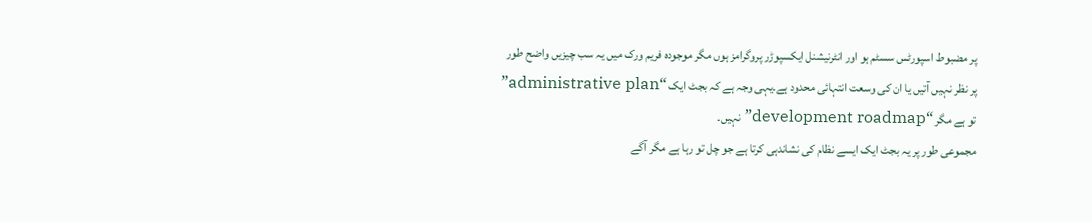پر مضبوط اسپورٹس سسٹم ہو اور انٹرنیشنل ایکسپوڑر پروگرامز ہوں مگر موجودہ فریم ورک میں یہ سب چیزیں واضح طور پر نظر نہیں آتیں یا ان کی وسعت انتہائی محدود ہے۔یہی وجہ ہے کہ بجٹ ایک “administrative plan” تو ہے مگر “development roadmap” نہیں۔
مجموعی طور پر یہ بجٹ ایک ایسے نظام کی نشاندہی کرتا ہے جو چل تو رہا ہے مگر آگے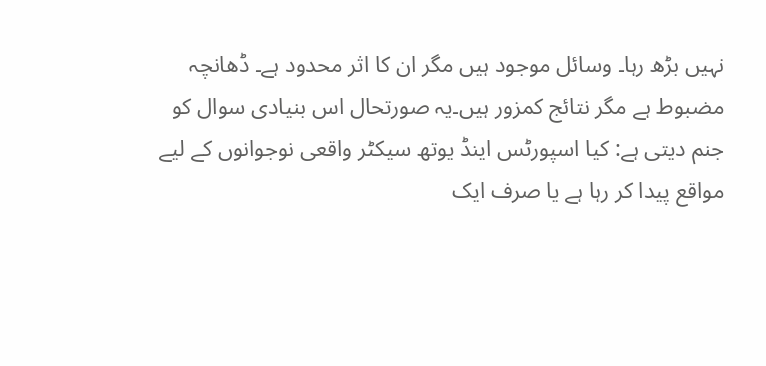نہیں بڑھ رہا۔ وسائل موجود ہیں مگر ان کا اثر محدود ہے۔ ڈھانچہ مضبوط ہے مگر نتائج کمزور ہیں۔یہ صورتحال اس بنیادی سوال کو جنم دیتی ہے: کیا اسپورٹس اینڈ یوتھ سیکٹر واقعی نوجوانوں کے لیے مواقع پیدا کر رہا ہے یا صرف ایک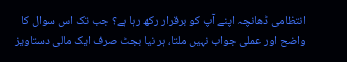انتظامی ڈھانچہ اپنے آپ کو برقرار رکھ رہا ہے؟ جب تک اس سوال کا واضح اور عملی جواب نہیں ملتا، ہر نیا بجٹ صرف ایک مالی دستاویز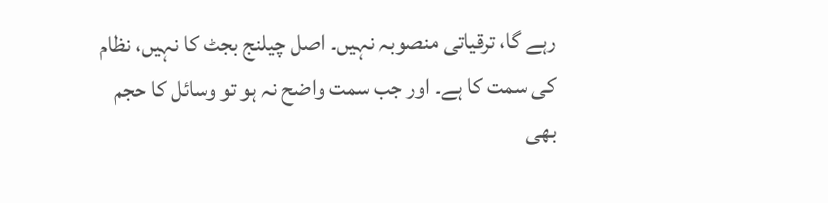رہے گا، ترقیاتی منصوبہ نہیں۔ اصل چیلنج بجٹ کا نہیں، نظام کی سمت کا ہے۔ اور جب سمت واضح نہ ہو تو وسائل کا حجم بھی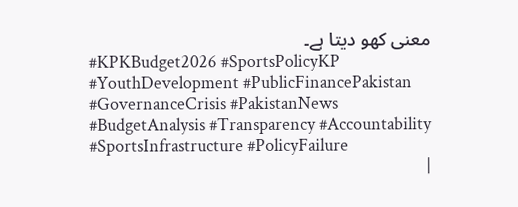معنی کھو دیتا ہے۔
#KPKBudget2026 #SportsPolicyKP #YouthDevelopment #PublicFinancePakistan #GovernanceCrisis #PakistanNews #BudgetAnalysis #Transparency #Accountability #SportsInfrastructure #PolicyFailure
|